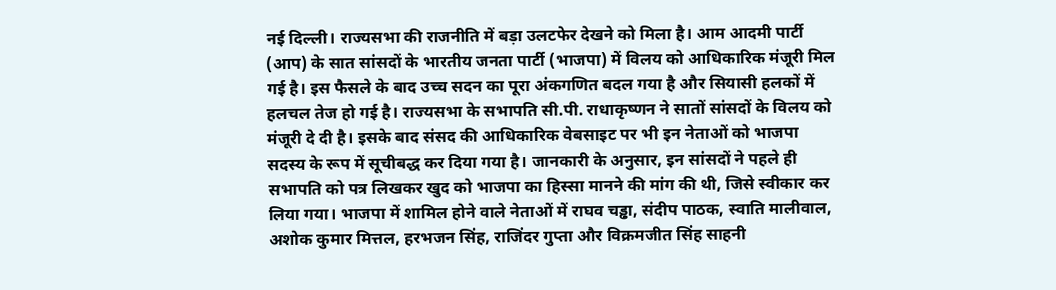नई दिल्ली। राज्यसभा की राजनीति में बड़ा उलटफेर देखने को मिला है। आम आदमी पार्टी (आप) के सात सांसदों के भारतीय जनता पार्टी (भाजपा) में विलय को आधिकारिक मंजूरी मिल गई है। इस फैसले के बाद उच्च सदन का पूरा अंकगणित बदल गया है और सियासी हलकों में हलचल तेज हो गई है। राज्यसभा के सभापति सी.पी. राधाकृष्णन ने सातों सांसदों के विलय को मंजूरी दे दी है। इसके बाद संसद की आधिकारिक वेबसाइट पर भी इन नेताओं को भाजपा सदस्य के रूप में सूचीबद्ध कर दिया गया है। जानकारी के अनुसार, इन सांसदों ने पहले ही सभापति को पत्र लिखकर खुद को भाजपा का हिस्सा मानने की मांग की थी, जिसे स्वीकार कर लिया गया। भाजपा में शामिल होने वाले नेताओं में राघव चड्ढा, संदीप पाठक, स्वाति मालीवाल, अशोक कुमार मित्तल, हरभजन सिंह, राजिंदर गुप्ता और विक्रमजीत सिंह साहनी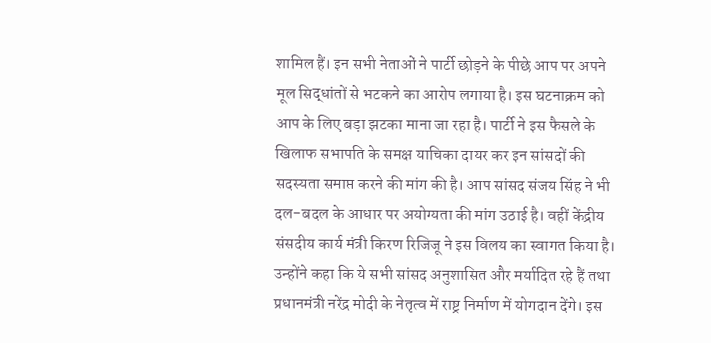शामिल हैं। इन सभी नेताओं ने पार्टी छोड़ने के पीछे आप पर अपने मूल सिद्धांतों से भटकने का आरोप लगाया है। इस घटनाक्रम को आप के लिए बड़ा झटका माना जा रहा है। पार्टी ने इस फैसले के खिलाफ सभापति के समक्ष याचिका दायर कर इन सांसदों की सदस्यता समाप्त करने की मांग की है। आप सांसद संजय सिंह ने भी दल-बदल के आधार पर अयोग्यता की मांग उठाई है। वहीं केंद्रीय संसदीय कार्य मंत्री किरण रिजिजू ने इस विलय का स्वागत किया है। उन्होंने कहा कि ये सभी सांसद अनुशासित और मर्यादित रहे हैं तथा प्रधानमंत्री नरेंद्र मोदी के नेतृत्व में राष्ट्र निर्माण में योगदान देंगे। इस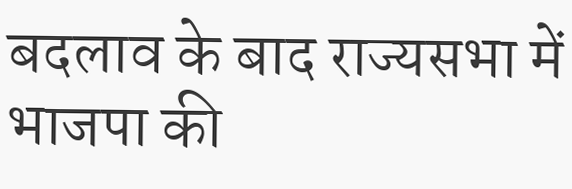बदलाव के बाद राज्यसभा में भाजपा की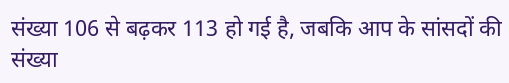संख्या 106 से बढ़कर 113 हो गई है, जबकि आप के सांसदों की संख्या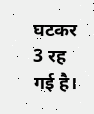घटकर 3 रह गई है।